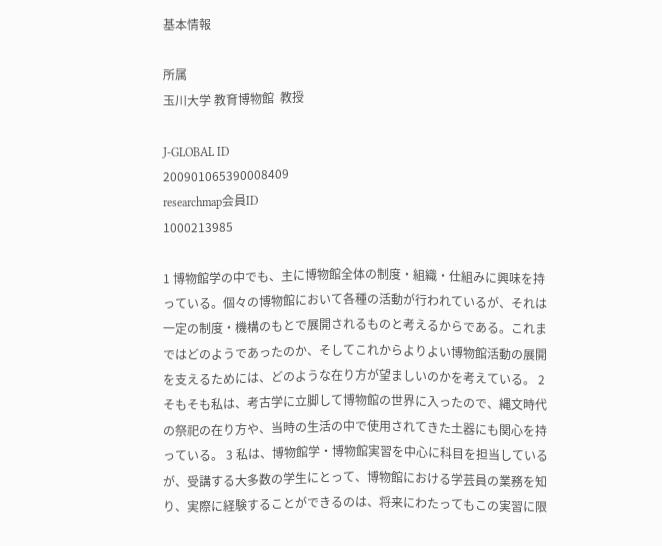基本情報

所属
玉川大学 教育博物館  教授

J-GLOBAL ID
200901065390008409
researchmap会員ID
1000213985

1 博物館学の中でも、主に博物館全体の制度・組織・仕組みに興味を持っている。個々の博物館において各種の活動が行われているが、それは一定の制度・機構のもとで展開されるものと考えるからである。これまではどのようであったのか、そしてこれからよりよい博物館活動の展開を支えるためには、どのような在り方が望ましいのかを考えている。 2 そもそも私は、考古学に立脚して博物館の世界に入ったので、縄文時代の祭祀の在り方や、当時の生活の中で使用されてきた土器にも関心を持っている。 3 私は、博物館学・博物館実習を中心に科目を担当しているが、受講する大多数の学生にとって、博物館における学芸員の業務を知り、実際に経験することができるのは、将来にわたってもこの実習に限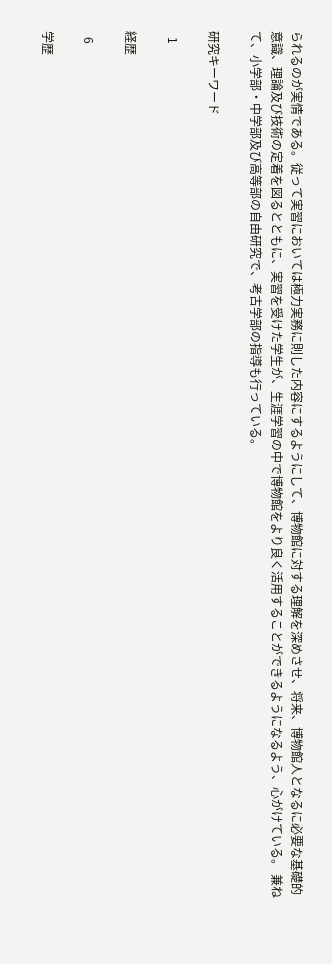られるのが実情である。従って実習においては極力実務に則した内容にするようにして、博物館に対する理解を深めさせ、将来、博物館人となるに必要な基礎的意識、理論及び技術の定着を図るとともに、実習を受けた学生が、生涯学習の中で博物館をより良く活用することができるようになるよう、心がけている。 兼ねて、小学部・中学部及び高等部の自由研究で、考古学部の指導も行っている。

研究キーワード

  1

経歴

  6

学歴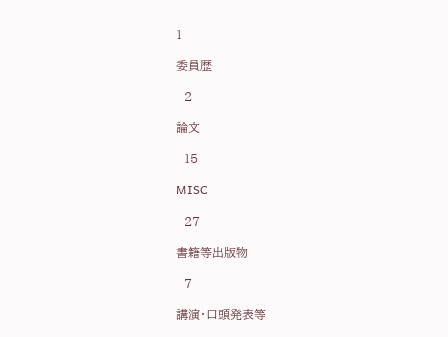1

委員歴

  2

論文

  15

MISC

  27

書籍等出版物

  7

講演・口頭発表等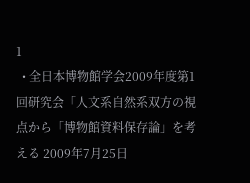1
  • 全日本博物館学会2009年度第1回研究会「人文系自然系双方の視点から「博物館資料保存論」を考える 2009年7月25日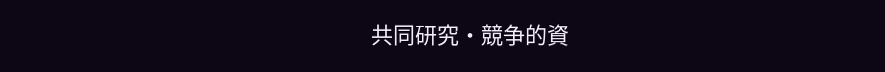共同研究・競争的資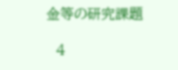金等の研究課題

  4